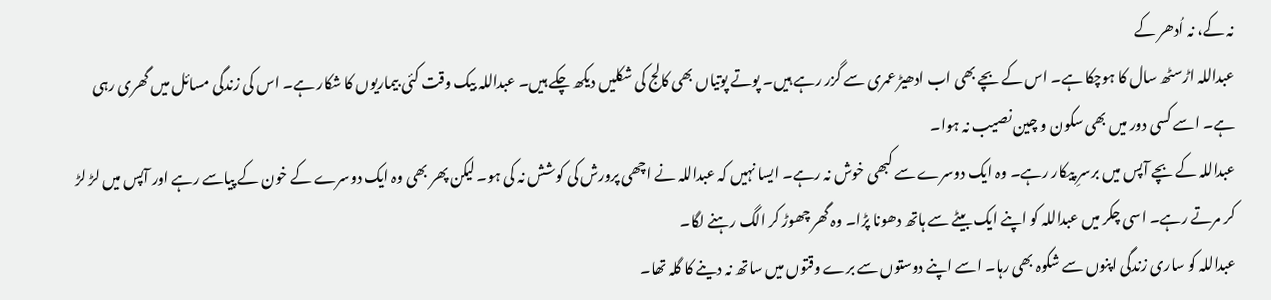نہ کے، نہ اُدھر کے
عبداللہ اڑسٹھ سال کا ہوچکا ہے۔ اس کے بچے بھی اب ادھیڑ عمری سے گزر رہے ہیں۔ پوتے پوتیاں بھی کالج کی شکلیں دیکھ چکے ہیں۔ عبداللہ بیک وقت کئی بیماریوں کا شکار ہے۔ اس کی زندگی مسائل میں گھری رہی ہے۔ اسے کسی دور میں بھی سکون و چین نصیب نہ ہوا۔
عبداللہ کے بچے آپس میں برسرِ پیکار رہے۔ وہ ایک دوسرے سے کبھی خوش نہ رہے۔ ایسا نہیں کہ عبداللہ نے اچھی پرورش کی کوشش نہ کی ہو۔ لیکن پھر بھی وہ ایک دوسرے کے خون کے پیاسے رہے اور آپس میں لڑ لڑ کر مرتے رہے۔ اسی چکر میں عبداللہ کو اپنے ایک بیٹے سے ہاتھ دھونا پڑا۔ وہ گھر چھوڑ کر الگ رہنے لگا۔
عبداللہ کو ساری زندگی اپنوں سے شکوہ بھی رہا۔ اسے اپنے دوستوں سے برے وقتوں میں ساتھ نہ دینے کا گلہ تھا۔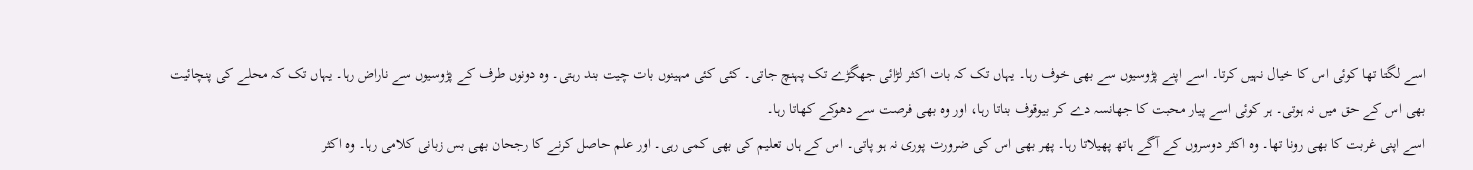اسے لگتا تھا کوئی اس کا خیال نہیں کرتا۔ اسے اپنے پڑوسیوں سے بھی خوف رہا۔ یہاں تک کہ بات اکثر لڑائی جھگڑے تک پہنچ جاتی۔ کئی کئی مہینوں بات چیت بند رہتی۔ وہ دونوں طرف کے پڑوسیوں سے ناراض رہا۔ یہاں تک کہ محلے کی پنچائیت بھی اس کے حق میں نہ ہوتی۔ ہر کوئی اسے پیار محبت کا جھانسہ دے کر بیوقوف بناتا رہا، اور وہ بھی فرصت سے دھوکے کھاتا رہا۔
اسے اپنی غربت کا بھی رونا تھا۔ وہ اکثر دوسروں کے آگے ہاتھ پھیلاتا رہا۔ پھر بھی اس کی ضرورت پوری نہ ہو پاتی۔ اس کے ہاں تعلیم کی بھی کمی رہی۔ اور علم حاصل کرنے کا رجحان بھی بس زبانی کلامی رہا۔ وہ اکثر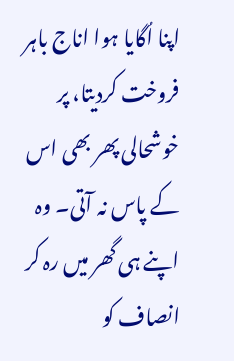اپنا اُگایا ہوا اناج باہر فروخت کردیتا، پر خوشحالی پھر بھی اس کے پاس نہ آتی۔ وہ اپنے ہی گھر میں رہ کر انصاف کو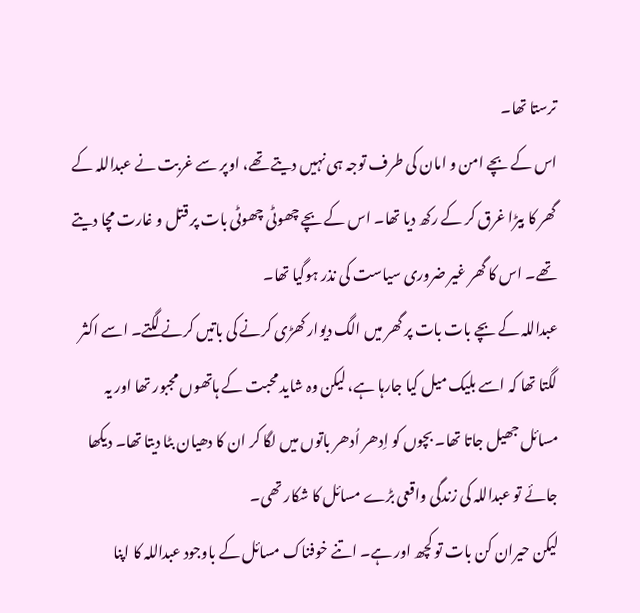ترستا تھا۔
اس کے بچے امن و امان کی طرف توجہ ہی نہیں دیتے تھے، اوپر سے غربت نے عبداللہ کے گھر کا بیڑا غرق کر کے رکھ دیا تھا۔ اس کے بچے چھوٹی چھوٹی بات پر قتل و غارت مچا دیتے تھے۔ اس کا گھر غیر ضروری سیاست کی نذر ہوگیا تھا۔
عبداللہ کے بچے بات بات پر گھر میں الگ دیوار کھڑی کرنے کی باتیں کرنے لگتے۔ اسے اکثر لگتا تھا کہ اسے بلیک میل کیا جارہا ہے، لیکن وہ شاید محبت کے ہاتھوں مجبور تھا اور یہ مسائل جھیل جاتا تھا۔ بچوں کو اِدھر اُدھر باتوں میں لگا کر ان کا دھیان بٹا دیتا تھا۔ دیکھا جائے تو عبداللہ کی زندگی واقعی بڑے مسائل کا شکار تھی۔
لیکن حیران کن بات تو کچھ اور ہے۔ اتنے خوفناک مسائل کے باوجود عبداللہ کا اپنا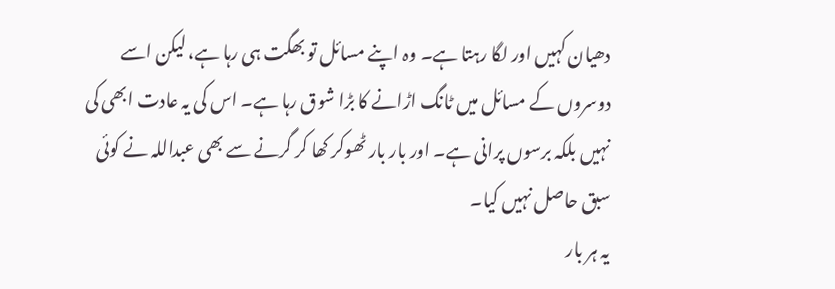دھیان کہیں اور لگا رہتا ہے۔ وہ اپنے مسائل تو بھگت ہی رہا ہے، لیکن اسے دوسروں کے مسائل میں ٹانگ اڑانے کا بڑا شوق رہا ہے۔ اس کی یہ عادت ابھی کی نہیں بلکہ برسوں پرانی ہے۔ اور بار بار ٹھوکر کھا کر گرنے سے بھی عبداللہ نے کوئی سبق حاصل نہیں کیا۔
یہ ہر بار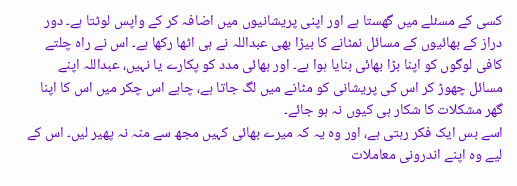کسی کے مسئلے میں گھستا ہے اور اپنی پریشانیوں میں اضافہ کر کے واپس لوٹتا ہے۔ دور دراز کے بھائیوں کے مسائل نمٹانے کا بیڑا بھی عبداللہ نے ہی اٹھا رکھا ہے۔ اس نے راہ چلتے کافی لوگوں کو اپنا بڑا بھائی بنایا ہوا ہے۔ اور بھائی مدد کو پکارے یا نہیں، عبداللہ اپنے مسائل چھوڑ کر اس کی پریشانی کو مٹانے میں لگ جاتا ہے، چاہے اس چکر میں اس کا اپنا گھر مشکلات کا شکار ہی کیوں نہ ہو جائے۔
اسے بس ایک فکر رہتی ہے، اور وہ یہ کہ میرے بھائی کہیں مجھ سے منہ نہ پھیر لیں۔ اس کے لیے وہ اپنے اندرونی معاملات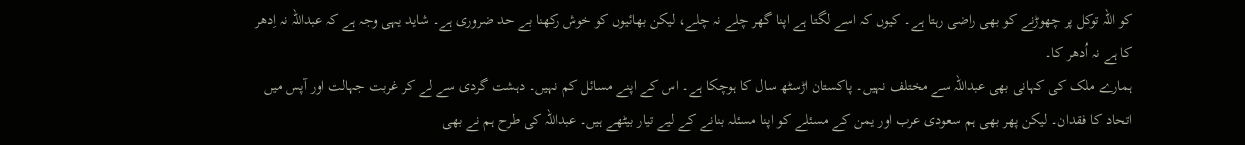کو اللہ توکل پر چھوڑنے کو بھی راضی رہتا ہے۔ کیوں کہ اسے لگتا ہے اپنا گھر چلے نہ چلے، لیکن بھائیوں کو خوش رکھنا بے حد ضروری ہے۔ شاید یہی وجہ ہے کہ عبداللہ نہ اِدھر کا ہے نہ اُدھر کا۔
ہمارے ملک کی کہانی بھی عبداللہ سے مختلف نہیں۔ پاکستان اڑسٹھ سال کا ہوچکا ہے۔ اس کے اپنے مسائل کم نہیں۔ دہشت گردی سے لے کر غربت جہالت اور آپس میں اتحاد کا فقدان۔ لیکن پھر بھی ہم سعودی عرب اور یمن کے مسئلے کو اپنا مسئلہ بنانے کے لیے تیار بیٹھے ہیں۔ عبداللہ کی طرح ہم نے بھی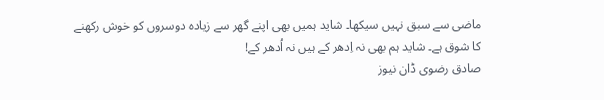ماضی سے سبق نہیں سیکھا۔ شاید ہمیں بھی اپنے گھر سے زیادہ دوسروں کو خوش رکھنے کا شوق ہے۔ شاید ہم بھی نہ اِدھر کے ہیں نہ اُدھر کے!
صادق رضوی ڈان نیوز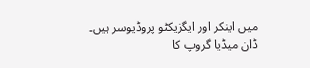میں اینکر اور ایگزیکٹو پروڈیوسر ہیں۔
ڈان میڈیا گروپ کا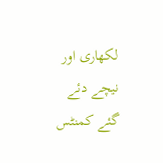لکھاری اور نیچے دئے گئے کمنٹس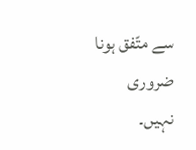سے متّفق ہونا ضروری نہیں۔